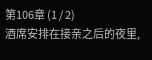第106章 (1 / 2)
酒席安排在接亲之后的夜里,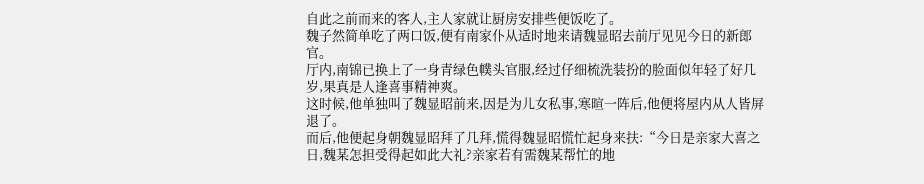自此之前而来的客人,主人家就让厨房安排些便饭吃了。
魏子然简单吃了两口饭,便有南家仆从适时地来请魏显昭去前厅见见今日的新郎官。
厅内,南锦已换上了一身青绿色幞头官服,经过仔细梳洗装扮的脸面似年轻了好几岁,果真是人逢喜事精神爽。
这时候,他单独叫了魏显昭前来,因是为儿女私事,寒暄一阵后,他便将屋内从人皆屏退了。
而后,他便起身朝魏显昭拜了几拜,慌得魏显昭慌忙起身来扶:“今日是亲家大喜之日,魏某怎担受得起如此大礼?亲家若有需魏某帮忙的地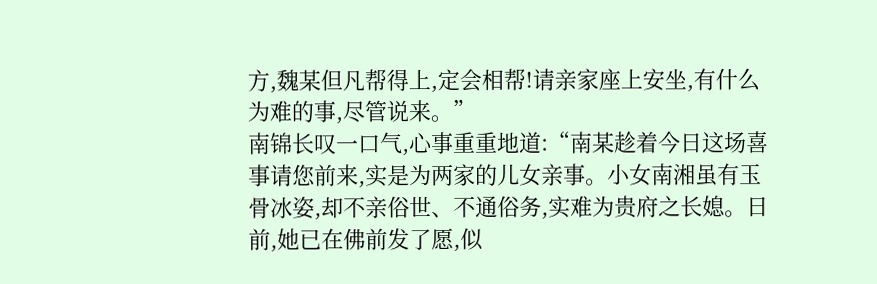方,魏某但凡帮得上,定会相帮!请亲家座上安坐,有什么为难的事,尽管说来。”
南锦长叹一口气,心事重重地道:“南某趁着今日这场喜事请您前来,实是为两家的儿女亲事。小女南湘虽有玉骨冰姿,却不亲俗世、不通俗务,实难为贵府之长媳。日前,她已在佛前发了愿,似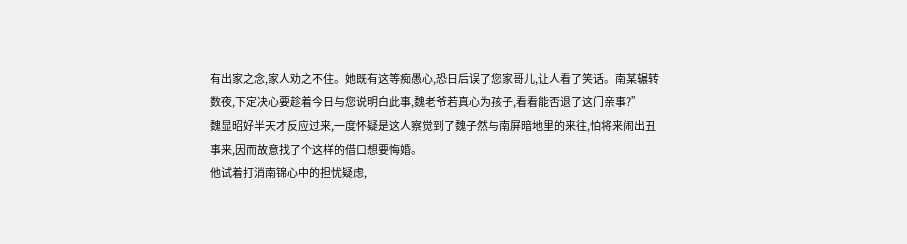有出家之念,家人劝之不住。她既有这等痴愚心,恐日后误了您家哥儿,让人看了笑话。南某辗转数夜,下定决心要趁着今日与您说明白此事,魏老爷若真心为孩子,看看能否退了这门亲事?”
魏显昭好半天才反应过来,一度怀疑是这人察觉到了魏子然与南屏暗地里的来往,怕将来闹出丑事来,因而故意找了个这样的借口想要悔婚。
他试着打消南锦心中的担忧疑虑,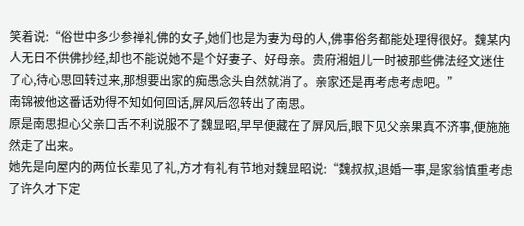笑着说:“俗世中多少参禅礼佛的女子,她们也是为妻为母的人,佛事俗务都能处理得很好。魏某内人无日不供佛抄经,却也不能说她不是个好妻子、好母亲。贵府湘姐儿一时被那些佛法经文迷住了心,待心思回转过来,那想要出家的痴愚念头自然就消了。亲家还是再考虑考虑吧。”
南锦被他这番话劝得不知如何回话,屏风后忽转出了南思。
原是南思担心父亲口舌不利说服不了魏显昭,早早便藏在了屏风后,眼下见父亲果真不济事,便施施然走了出来。
她先是向屋内的两位长辈见了礼,方才有礼有节地对魏显昭说:“魏叔叔,退婚一事,是家翁慎重考虑了许久才下定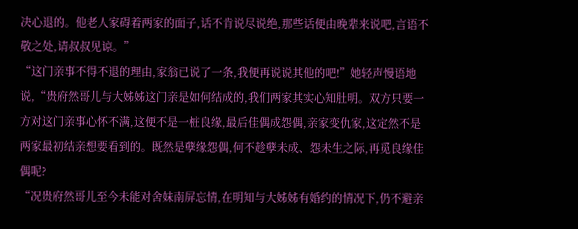决心退的。他老人家碍着两家的面子,话不肯说尽说绝,那些话便由晚辈来说吧,言语不敬之处,请叔叔见谅。”
“这门亲事不得不退的理由,家翁已说了一条,我便再说说其他的吧!”她轻声慢语地说,“贵府然哥儿与大姊姊这门亲是如何结成的,我们两家其实心知肚明。双方只要一方对这门亲事心怀不满,这便不是一桩良缘,最后佳偶成怨偶,亲家变仇家,这定然不是两家最初结亲想要看到的。既然是孽缘怨偶,何不趁孽未成、怨未生之际,再觅良缘佳偶呢?
“况贵府然哥儿至今未能对舍妹南屏忘情,在明知与大姊姊有婚约的情况下,仍不避亲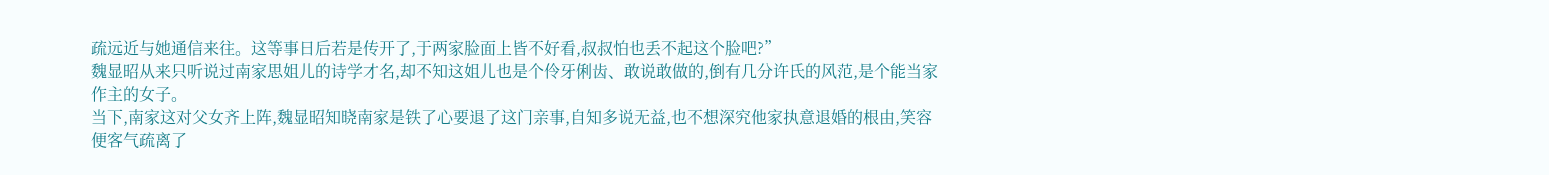疏远近与她通信来往。这等事日后若是传开了,于两家脸面上皆不好看,叔叔怕也丢不起这个脸吧?”
魏显昭从来只听说过南家思姐儿的诗学才名,却不知这姐儿也是个伶牙俐齿、敢说敢做的,倒有几分许氏的风范,是个能当家作主的女子。
当下,南家这对父女齐上阵,魏显昭知晓南家是铁了心要退了这门亲事,自知多说无益,也不想深究他家执意退婚的根由,笑容便客气疏离了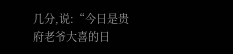几分,说:“今日是贵府老爷大喜的日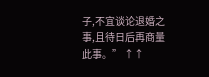子,不宜谈论退婚之事,且待日后再商量此事。” ↑↑